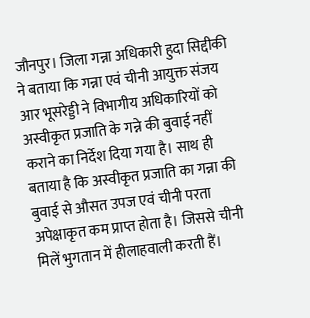जौनपुर। जिला गन्ना अधिकारी हुदा सिद्दीकी ने बताया कि गन्ना एवं चीनी आयुक्त संजय आर भूसरेड्डी ने विभागीय अधिकारियों को अस्वीकृत प्रजाति के गन्ने की बुवाई नहीं कराने का निर्देश दिया गया है। साथ ही बताया है कि अस्वीकृत प्रजाति का गन्ना की बुवाई से औसत उपज एवं चीनी परता अपेक्षाकृत कम प्राप्त होता है। जिससे चीनी मिलें भुगतान में हीलाहवाली करती हैं।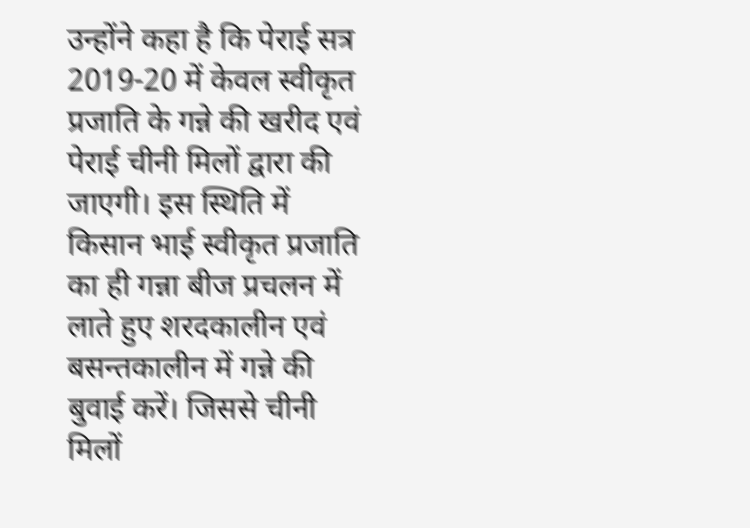उन्होंने कहा है कि पेराई सत्र 2019-20 में केवल स्वीकृत प्रजाति के गन्ने की खरीद एवं पेराई चीनी मिलों द्वारा की जाएगी। इस स्थिति में किसान भाई स्वीकृत प्रजाति का ही गन्ना बीज प्रचलन में लाते हुए शरदकालीन एवं बसन्तकालीन में गन्ने की बुवाई करें। जिससे चीनी मिलों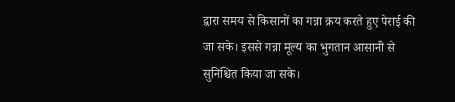द्वारा समय से किसानों का गन्ना क्रय करते हुए पेराई की जा सके। इससे गन्ना मूल्य का भुगतान आसानी से सुनिश्चित किया जा सके।